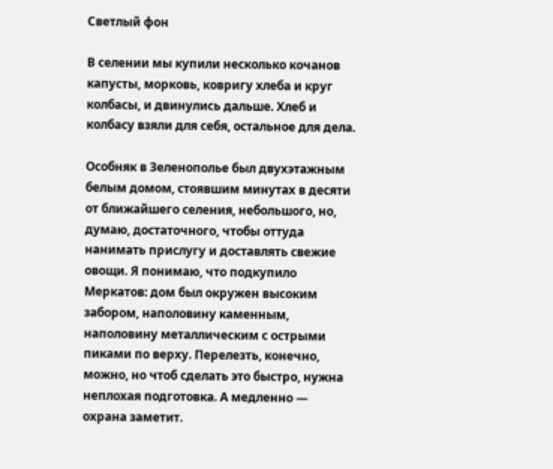Светлый фон

В селении мы купили несколько кочанов капусты, морковь, ковригу хлеба и круг колбасы, и двинулись дальше. Хлеб и колбасу взяли для себя, остальное для дела.

Особняк в Зеленополье был двухэтажным белым домом, стоявшим минутах в десяти от ближайшего селения, небольшого, но, думаю, достаточного, чтобы оттуда нанимать прислугу и доставлять свежие овощи. Я понимаю, что подкупило Меркатов: дом был окружен высоким забором, наполовину каменным, наполовину металлическим с острыми пиками по верху. Перелезть, конечно, можно, но чтоб сделать это быстро, нужна неплохая подготовка. А медленно — охрана заметит.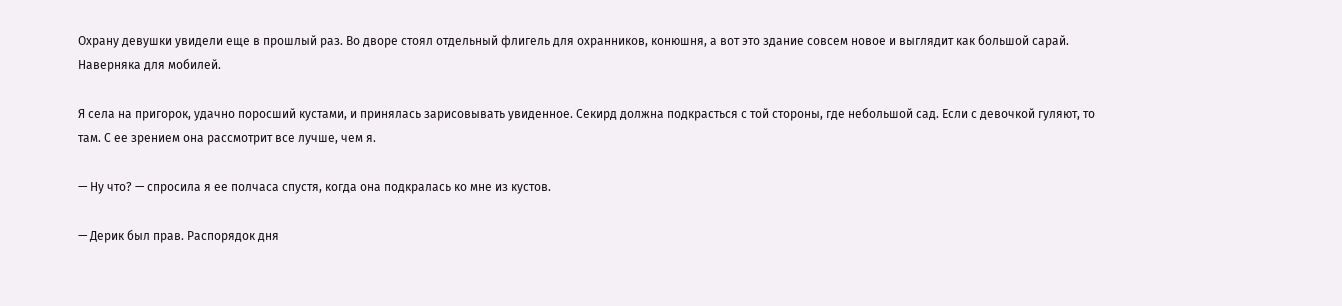Охрану девушки увидели еще в прошлый раз. Во дворе стоял отдельный флигель для охранников, конюшня, а вот это здание совсем новое и выглядит как большой сарай. Наверняка для мобилей.

Я села на пригорок, удачно поросший кустами, и принялась зарисовывать увиденное. Секирд должна подкрасться с той стороны, где небольшой сад. Если с девочкой гуляют, то там. С ее зрением она рассмотрит все лучше, чем я.

— Ну что? — спросила я ее полчаса спустя, когда она подкралась ко мне из кустов.

— Дерик был прав. Распорядок дня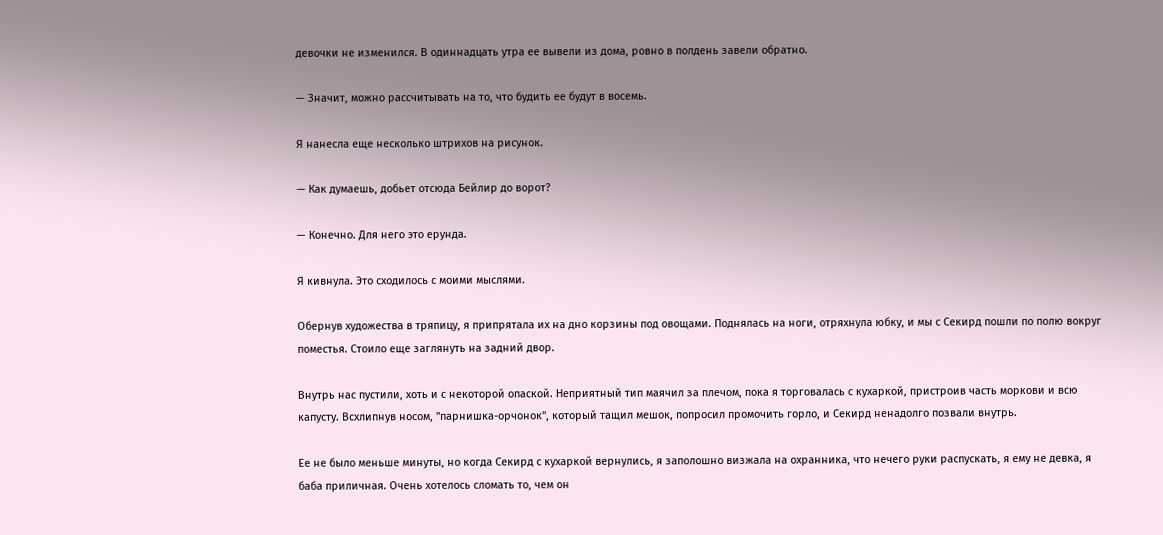девочки не изменился. В одиннадцать утра ее вывели из дома, ровно в полдень завели обратно.

— Значит, можно рассчитывать на то, что будить ее будут в восемь.

Я нанесла еще несколько штрихов на рисунок.

— Как думаешь, добьет отсюда Бейлир до ворот?

— Конечно. Для него это ерунда.

Я кивнула. Это сходилось с моими мыслями.

Обернув художества в тряпицу, я припрятала их на дно корзины под овощами. Поднялась на ноги, отряхнула юбку, и мы с Секирд пошли по полю вокруг поместья. Стоило еще заглянуть на задний двор.

Внутрь нас пустили, хоть и с некоторой опаской. Неприятный тип маячил за плечом, пока я торговалась с кухаркой, пристроив часть моркови и всю капусту. Всхлипнув носом, "парнишка-орчонок", который тащил мешок, попросил промочить горло, и Секирд ненадолго позвали внутрь.

Ее не было меньше минуты, но когда Секирд с кухаркой вернулись, я заполошно визжала на охранника, что нечего руки распускать, я ему не девка, я баба приличная. Очень хотелось сломать то, чем он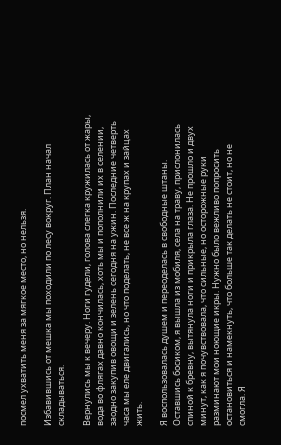посмел ухватить меня за мягкое место, но нельзя.

Избавившись от мешка мы походили по лесу вокруг. План начал складываться.

Вернулись мы к вечеру. Ноги гудели, голова слегка кружилась от жары, вода во флягах давно кончилась, хоть мы и пополнили их в селении, заодно закупив овощи и зелень сегодня на ужин. Последние четверть часа мы еле двигались, но что поделать, не все ж на крупах и зайцах жить.

Я воспользовалась душем и переоделась в свободные штаны. Оставшись босиком, я вышла из мобиля, села на траву, прислонилась спиной к бревну, вытянула ноги и прикрыла глаза. Не прошло и двух минут, как я почувствовала, что сильные, но осторожные руки разминают мои ноющие икры. Нужно было вежливо попросить остановиться и намекнуть, что больше так делать не стоит, но не смогла. Я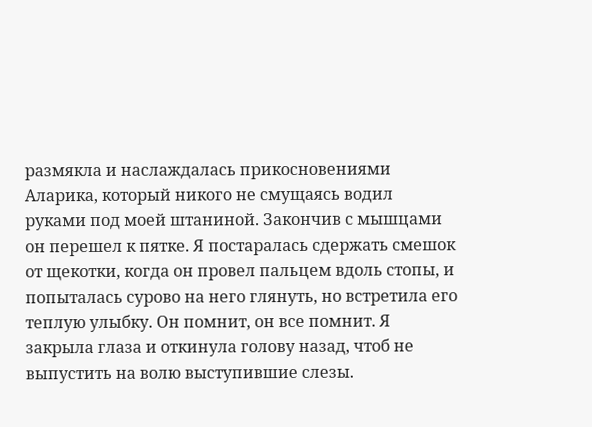размякла и наслаждалась прикосновениями Аларика, который никого не смущаясь водил руками под моей штаниной. Закончив с мышцами он перешел к пятке. Я постаралась сдержать смешок от щекотки, когда он провел пальцем вдоль стопы, и попыталась сурово на него глянуть, но встретила его теплую улыбку. Он помнит, он все помнит. Я закрыла глаза и откинула голову назад, чтоб не выпустить на волю выступившие слезы.